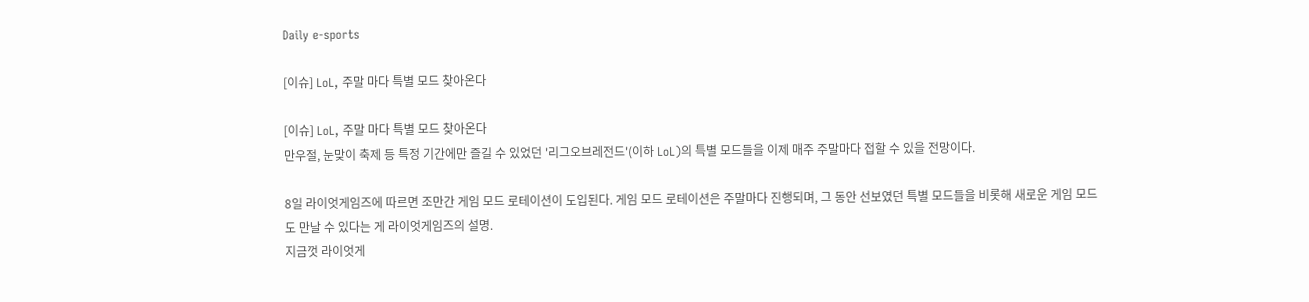Daily e-sports

[이슈] LoL, 주말 마다 특별 모드 찾아온다

[이슈] LoL, 주말 마다 특별 모드 찾아온다
만우절, 눈맞이 축제 등 특정 기간에만 즐길 수 있었던 '리그오브레전드'(이하 LoL)의 특별 모드들을 이제 매주 주말마다 접할 수 있을 전망이다.

8일 라이엇게임즈에 따르면 조만간 게임 모드 로테이션이 도입된다. 게임 모드 로테이션은 주말마다 진행되며, 그 동안 선보였던 특별 모드들을 비롯해 새로운 게임 모드도 만날 수 있다는 게 라이엇게임즈의 설명.
지금껏 라이엇게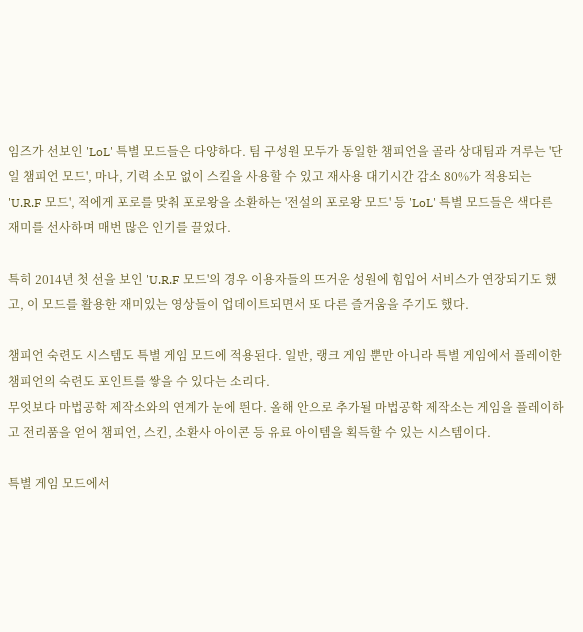임즈가 선보인 'LoL' 특별 모드들은 다양하다. 팀 구성원 모두가 동일한 챔피언을 골라 상대팀과 겨루는 '단일 챔피언 모드', 마나, 기력 소모 없이 스킬을 사용할 수 있고 재사용 대기시간 감소 80%가 적용되는 'U.R.F 모드', 적에게 포로를 맞춰 포로왕을 소환하는 '전설의 포로왕 모드' 등 'LoL' 특별 모드들은 색다른 재미를 선사하며 매번 많은 인기를 끌었다.

특히 2014년 첫 선을 보인 'U.R.F 모드'의 경우 이용자들의 뜨거운 성원에 힘입어 서비스가 연장되기도 했고, 이 모드를 활용한 재미있는 영상들이 업데이트되면서 또 다른 즐거움을 주기도 했다.

챔피언 숙련도 시스템도 특별 게임 모드에 적용된다. 일반, 랭크 게임 뿐만 아니라 특별 게임에서 플레이한 챔피언의 숙련도 포인트를 쌓을 수 있다는 소리다.
무엇보다 마법공학 제작소와의 연계가 눈에 띈다. 올해 안으로 추가될 마법공학 제작소는 게임을 플레이하고 전리품을 얻어 챔피언, 스킨, 소환사 아이콘 등 유료 아이템을 획득할 수 있는 시스템이다.

특별 게임 모드에서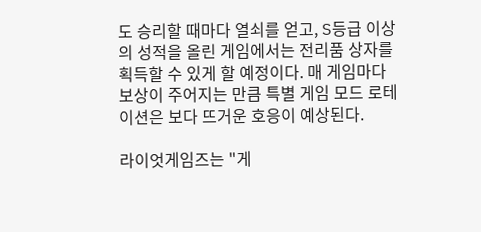도 승리할 때마다 열쇠를 얻고, S등급 이상의 성적을 올린 게임에서는 전리품 상자를 획득할 수 있게 할 예정이다. 매 게임마다 보상이 주어지는 만큼 특별 게임 모드 로테이션은 보다 뜨거운 호응이 예상된다.

라이엇게임즈는 "게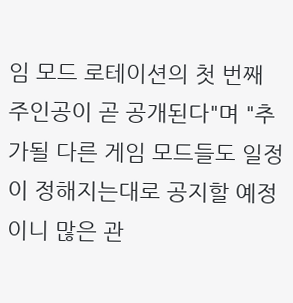임 모드 로테이션의 첫 번째 주인공이 곧 공개된다"며 "추가될 다른 게임 모드들도 일정이 정해지는대로 공지할 예정이니 많은 관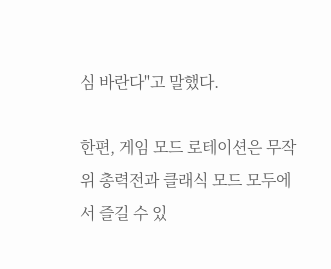심 바란다"고 말했다.

한편, 게임 모드 로테이션은 무작위 총력전과 클래식 모드 모두에서 즐길 수 있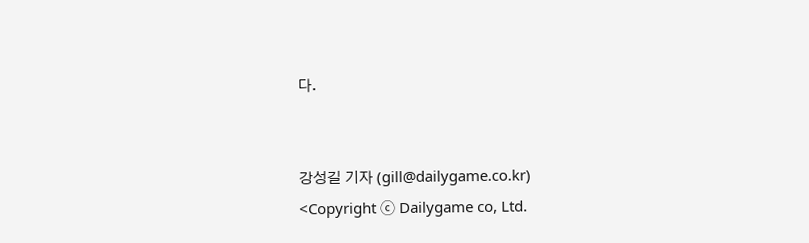다.


강성길 기자 (gill@dailygame.co.kr)
<Copyright ⓒ Dailygame co, Ltd.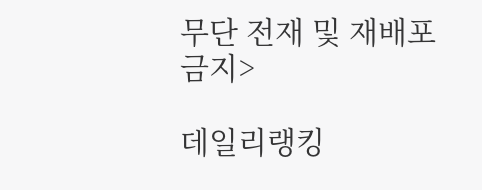무단 전재 및 재배포 금지>

데일리랭킹